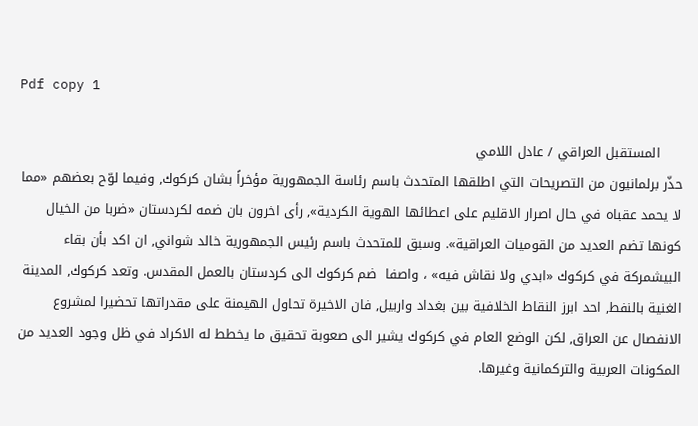Pdf copy 1

     المستقبل العراقي / عادل اللامي
حذّر برلمانيون من التصريحات التي اطلقها المتحدث باسم رئاسة الجمهورية مؤخراً بشان كركوك, وفيما لوّح بعضهم «مما لا يحمد عقباه في حال اصرار الاقليم على اعطائها الهوية الكردية», رأى اخرون بان ضمه لكردستان «ضربا من الخيال كونها تضم العديد من القوميات العراقية». وسبق للمتحدث باسم رئيس الجمهورية خالد شواني, ان اكد بأن بقاء البيشمركة في كركوك «ابدي ولا نقاش فيه» ، واصفا  ضم كركوك الى كردستان بالعمل المقدس. وتعد كركوك, المدينة الغنية بالنفط, احد ابرز النقاط الخلافية بين بغداد واربيل, فان الاخيرة تحاول الهيمنة على مقدراتها تحضيرا لمشروع الانفصال عن العراق, لكن الوضع العام في كركوك يشير الى صعوبة تحقيق ما يخطط له الاكراد في ظل وجود العديد من المكونات العربية والتركمانية وغيرها.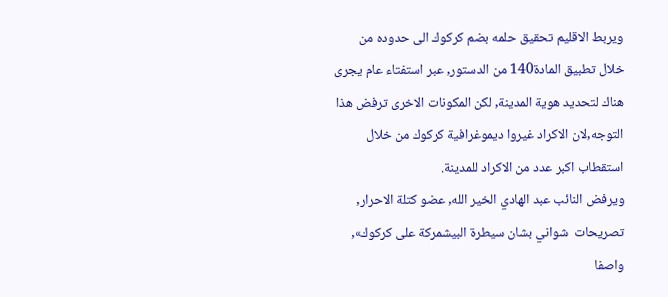ويربط الاقليم تحقيق حلمه بضم كركوك الى حدوده من خلال تطبيق المادة140 من الدستور, عبر استفتاء عام يجرى هناك لتحديد هوية المدينة, لكن المكونات الاخرى ترفض هذا التوجه,لان الاكراد غيروا ديموغرافية كركوك من خلال استقطاب اكبر عدد من الاكراد للمدينة.
ويرفض النائب عبد الهادي الخير الله, عضو كتلة الاحرار, تصريحات  شواني بشان سيطرة البيشمركة على كركوك», واصفا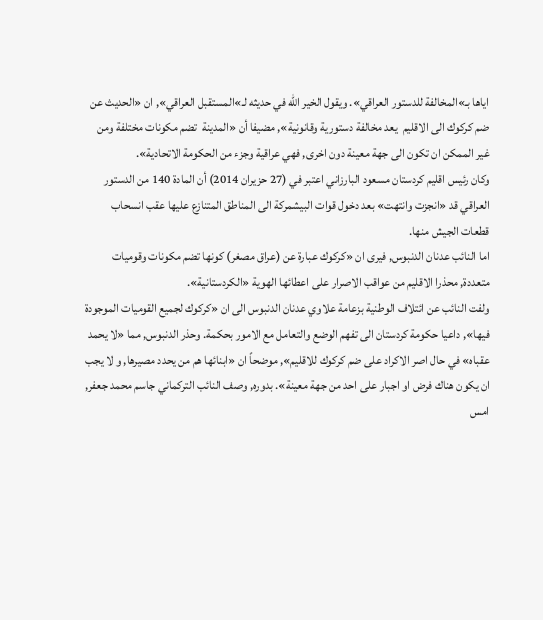اياها بـ»المخالفة للدستور العراقي». ويقول الخير الله في حديثه لـ»المستقبل العراقي», ان «الحديث عن  ضم كركوك الى الاقليم  يعد مخالفة دستورية وقانونية», مضيفا أن «المدينة  تضم مكونات مختلفة ومن غير الممكن ان تكون الى جهة معينة دون اخرى, فهي عراقية وجزء من الحكومة الاتحادية».
وكان رئيس اقليم كردستان مسعود البارزاني اعتبر في (27 حزيران 2014) أن المادة 140 من الدستور العراقي قد «انجزت وانتهت» بعد دخول قوات البيشمركة الى المناطق المتنازع عليها عقب انسحاب قطعات الجيش منها.
اما النائب عدنان الدنبوس, فيرى ان «كركوك عبارة عن (عراق مصغر) كونها تضم مكونات وقوميات متعددة, محذرا الاقليم من عواقب الاصرار على اعطائها الهوية «الكردستانية».
ولفت النائب عن ائتلاف الوطنية بزعامة علاوي عدنان الدنبوس الى ان «كركوك لجميع القوميات الموجودة فيها», داعيا حكومة كردستان الى تفهم الوضع والتعامل مع الامور بحكمة. وحذر الدنبوس, مما «لا يحمد عقباه» في حال اصر الاكراد على ضم كركوك للاقليم», موضحاً ان «ابنائها هم من يحدد مصيرها, و لا يجب ان يكون هناك فرض او اجبار على احد من جهة معينة». بدوره, وصف النائب التركماني جاسم محمد جعفر, امس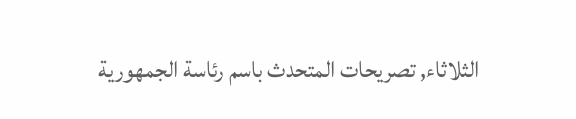الثلاثاء, تصريحات المتحدث باسم رئاسة الجمهورية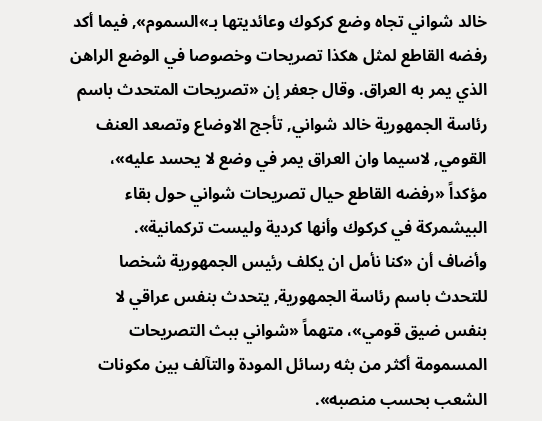خالد شواني تجاه وضع كركوك وعائديتها بـ»السموم», فيما أكد رفضه القاطع لمثل هكذا تصريحات وخصوصا في الوضع الراهن الذي يمر به العراق. وقال جعفر إن «تصريحات المتحدث باسم رئاسة الجمهورية خالد شواني, تأجج الاوضاع وتصعد العنف القومي, لاسيما وان العراق يمر في وضع لا يحسد عليه»، مؤكداً «رفضه القاطع حيال تصريحات شواني حول بقاء البيشمركة في كركوك وأنها كردية وليست تركمانية».
وأضاف أن «كنا نأمل ان يكلف رئيس الجمهورية شخصا للتحدث باسم رئاسة الجمهورية, يتحدث بنفس عراقي لا بنفس ضيق قومي»، متهماً «شواني ببث التصريحات المسمومة أكثر من بثه رسائل المودة والتآلف بين مكونات الشعب بحسب منصبه».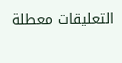التعليقات معطلة